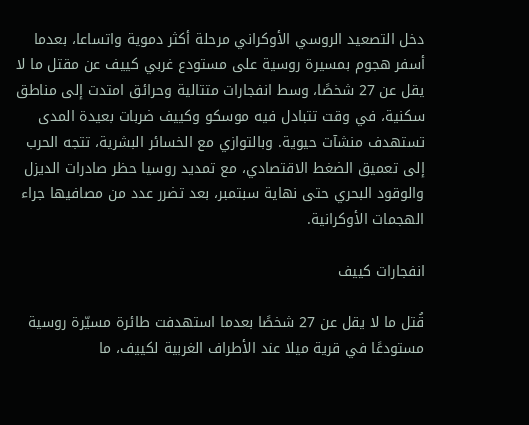دخل التصعيد الروسي الأوكراني مرحلة أكثر دموية واتساعا، بعدما أسفر هجوم بمسيرة روسية على مستودع غربي كييف عن مقتل ما لا يقل عن 27 شخصًا، وسط انفجارات متتالية وحرائق امتدت إلى مناطق سكنية، في وقت تتبادل فيه موسكو وكييف ضربات بعيدة المدى تستهدف منشآت حيوية. وبالتوازي مع الخسائر البشرية، تتجه الحرب إلى تعميق الضغط الاقتصادي، مع تمديد روسيا حظر صادرات الديزل والوقود البحري حتى نهاية سبتمبر، بعد تضرر عدد من مصافيها جراء الهجمات الأوكرانية.

انفجارات كييف

قُتل ما لا يقل عن 27 شخصًا بعدما استهدفت طائرة مسيّرة روسية مستودعًا في قرية ميلا عند الأطراف الغربية لكييف، ما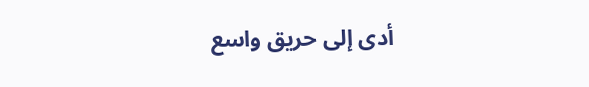أدى إلى حريق واسع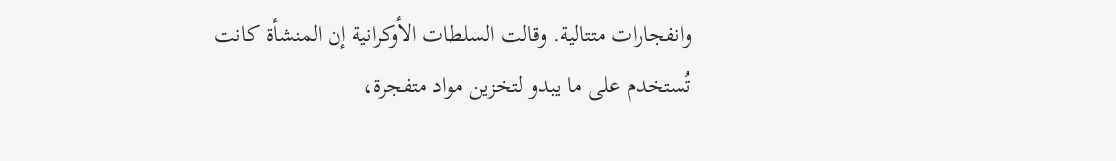وانفجارات متتالية. وقالت السلطات الأوكرانية إن المنشأة كانت تُستخدم على ما يبدو لتخزين مواد متفجرة،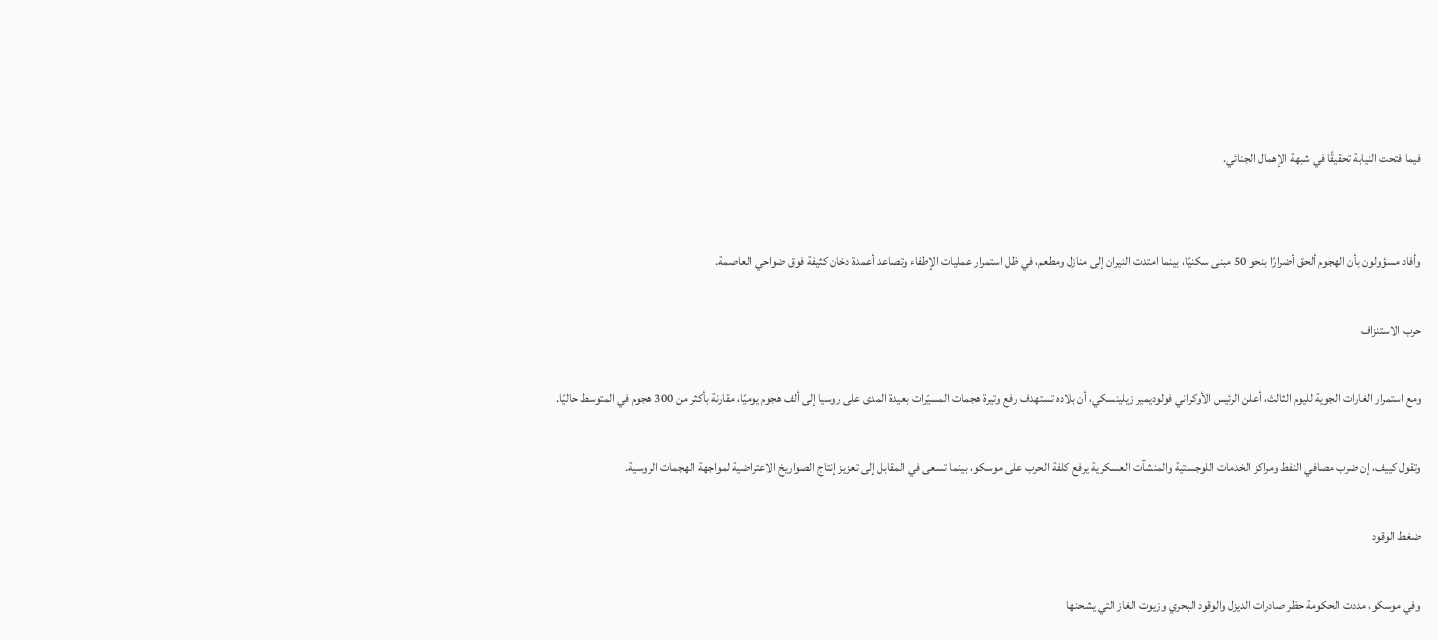فيما فتحت النيابة تحقيقًا في شبهة الإهمال الجنائي.


وأفاد مسؤولون بأن الهجوم ألحق أضرارًا بنحو 50 مبنى سكنيًا، بينما امتدت النيران إلى منازل ومطعم، في ظل استمرار عمليات الإطفاء وتصاعد أعمدة دخان كثيفة فوق ضواحي العاصمة.

حرب الاستنزاف

ومع استمرار الغارات الجوية لليوم الثالث، أعلن الرئيس الأوكراني فولوديمير زيلينسكي، أن بلاده تستهدف رفع وتيرة هجمات المسيّرات بعيدة المدى على روسيا إلى ألف هجوم يوميًا، مقارنة بأكثر من 300 هجوم في المتوسط حاليًا.

وتقول كييف، إن ضرب مصافي النفط ومراكز الخدمات اللوجستية والمنشآت العسكرية يرفع كلفة الحرب على موسكو، بينما تسعى في المقابل إلى تعزيز إنتاج الصواريخ الاعتراضية لمواجهة الهجمات الروسية.

ضغط الوقود

وفي موسكو، مددت الحكومة حظر صادرات الديزل والوقود البحري وزيوت الغاز التي يشحنها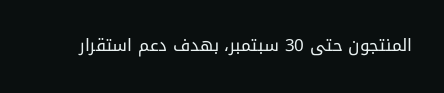المنتجون حتى 30 سبتمبر، بهدف دعم استقرار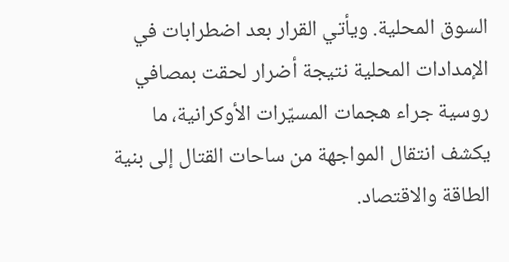السوق المحلية. ويأتي القرار بعد اضطرابات في الإمدادات المحلية نتيجة أضرار لحقت بمصافي روسية جراء هجمات المسيّرات الأوكرانية، ما يكشف انتقال المواجهة من ساحات القتال إلى بنية الطاقة والاقتصاد.